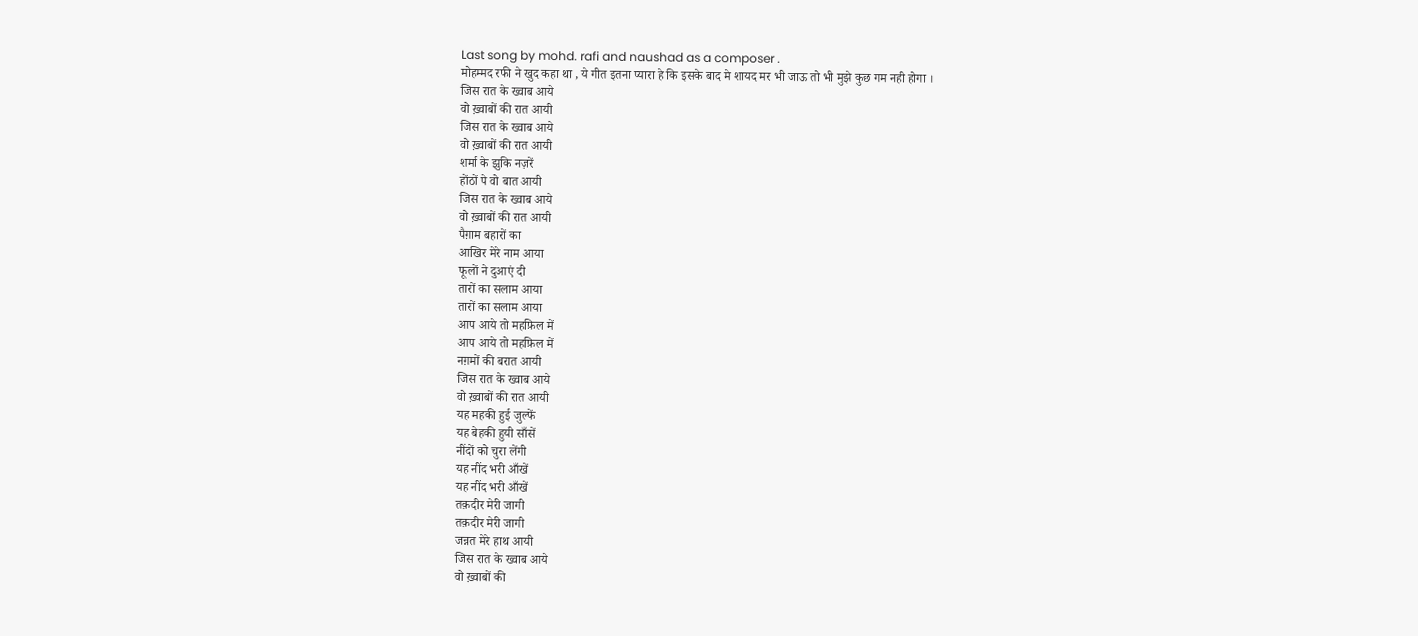Last song by mohd. rafi and naushad as a composer .
मोहम्मद रफी ने खुद कहा था , ये गीत इतना प्यारा हे कि इसके बाद मे शायद मर भी जाऊ तो भी मुझे कुछ गम नही होगा ।
जिस रात के ख्वाब आये
वो ख़्वाबों की रात आयी
जिस रात के ख्वाब आये
वो ख़्वाबों की रात आयी
शर्मा के झुकि नज़रें
होंठों पे वो बात आयी
जिस रात के ख्वाब आये
वो ख़्वाबों की रात आयी
पैग़ाम बहारों का
आखिर मेरे नाम आया
फूलों ने दुआएं दी
तारों का सलाम आया
तारों का सलाम आया
आप आये तो महफ़िल में
आप आये तो महफ़िल में
नग़मों की बरात आयी
जिस रात के ख्वाब आये
वो ख़्वाबों की रात आयी
यह महकी हुई जुल्फें
यह बेहकी हुयी साँसें
नींदों को चुरा लेंगी
यह नींद भरी आँखें
यह नींद भरी आँखें
तक़दीर मेरी जागी
तक़दीर मेरी जागी
जन्नत मेरे हाथ आयी
जिस रात के ख्वाब आये
वो ख़्वाबों की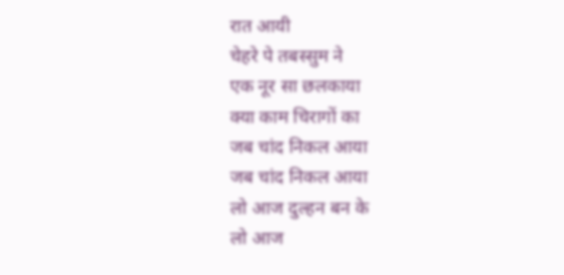रात आयी
चेहरे पे तबस्सुम ने
एक नूर सा छलकाया
क्या काम चिरागों का
जब चांद निकल आया
जब चांद निकल आया
लो आज दुल्हन बन के
लो आज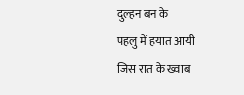दुल्हन बन के
पहलु में हयात आयी
जिस रात के ख्वाब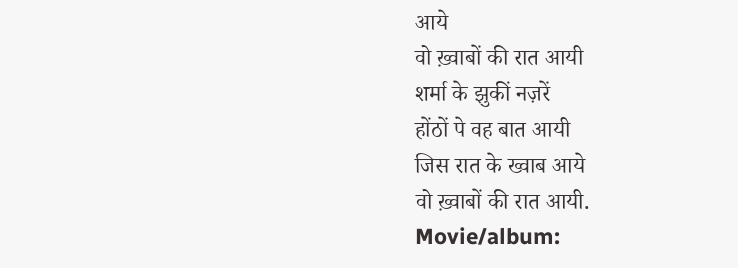आये
वो ख़्वाबों की रात आयी
शर्मा के झुकीं नज़रें
होंठों पे वह बात आयी
जिस रात के ख्वाब आये
वो ख़्वाबों की रात आयी.
Movie/album: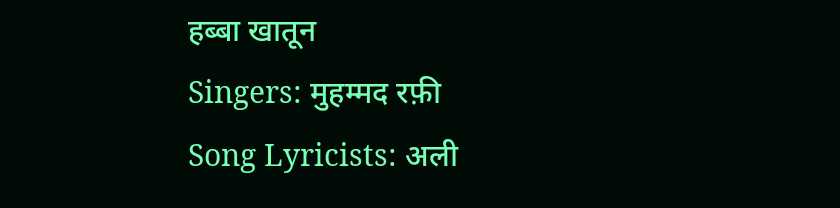हब्बा खातून
Singers: मुहम्मद रफ़ी
Song Lyricists: अली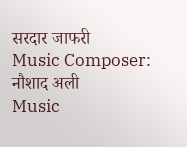सरदार जाफरी
Music Composer: नौशाद अली
Music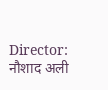Director: नौशाद अली